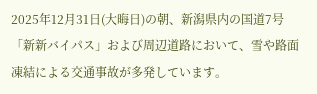2025年12月31日(大晦日)の朝、新潟県内の国道7号「新新バイパス」および周辺道路において、雪や路面凍結による交通事故が多発しています。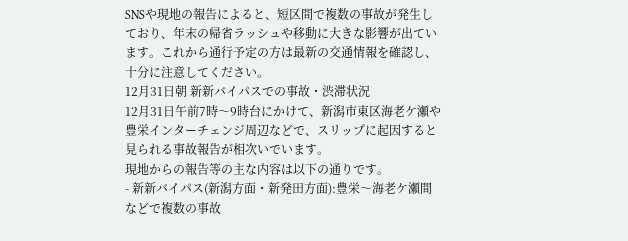SNSや現地の報告によると、短区間で複数の事故が発生しており、年末の帰省ラッシュや移動に大きな影響が出ています。これから通行予定の方は最新の交通情報を確認し、十分に注意してください。
12月31日朝 新新バイパスでの事故・渋滞状況
12月31日午前7時〜9時台にかけて、新潟市東区海老ケ瀬や豊栄インターチェンジ周辺などで、スリップに起因すると見られる事故報告が相次いでいます。
現地からの報告等の主な内容は以下の通りです。
- 新新バイパス(新潟方面・新発田方面):豊栄〜海老ケ瀬間などで複数の事故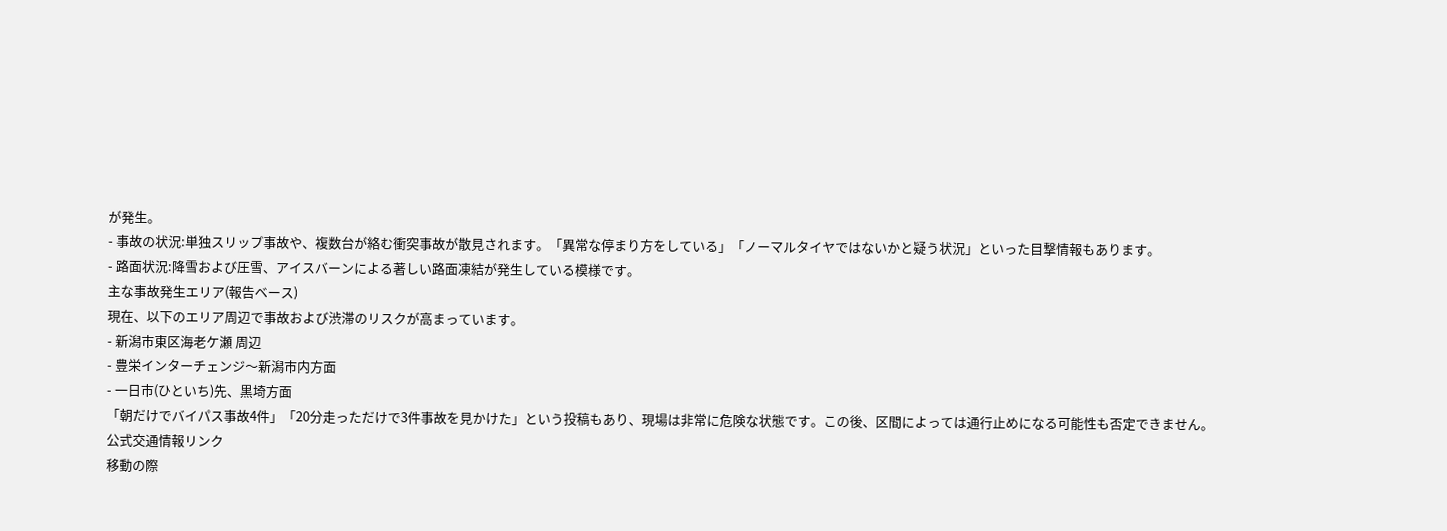が発生。
- 事故の状況:単独スリップ事故や、複数台が絡む衝突事故が散見されます。「異常な停まり方をしている」「ノーマルタイヤではないかと疑う状況」といった目撃情報もあります。
- 路面状況:降雪および圧雪、アイスバーンによる著しい路面凍結が発生している模様です。
主な事故発生エリア(報告ベース)
現在、以下のエリア周辺で事故および渋滞のリスクが高まっています。
- 新潟市東区海老ケ瀬 周辺
- 豊栄インターチェンジ〜新潟市内方面
- 一日市(ひといち)先、黒埼方面
「朝だけでバイパス事故4件」「20分走っただけで3件事故を見かけた」という投稿もあり、現場は非常に危険な状態です。この後、区間によっては通行止めになる可能性も否定できません。
公式交通情報リンク
移動の際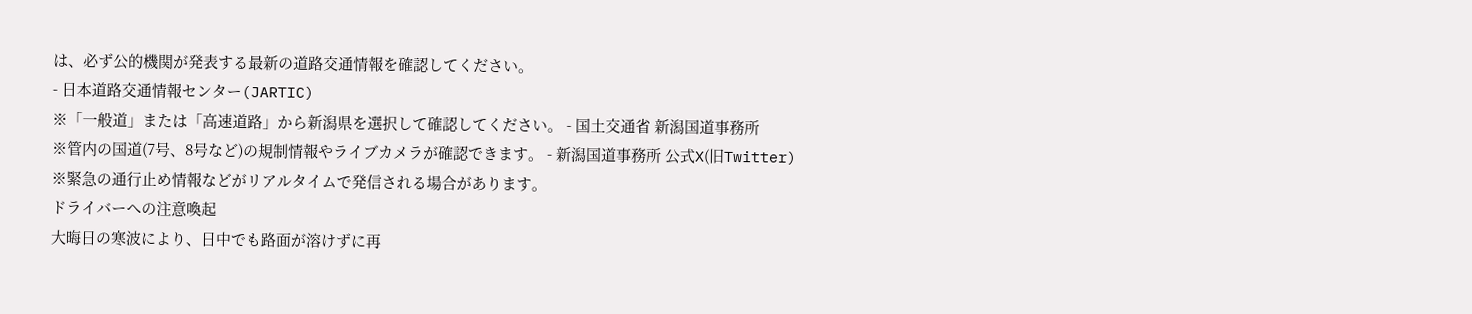は、必ず公的機関が発表する最新の道路交通情報を確認してください。
- 日本道路交通情報センター(JARTIC)
※「一般道」または「高速道路」から新潟県を選択して確認してください。 - 国土交通省 新潟国道事務所
※管内の国道(7号、8号など)の規制情報やライブカメラが確認できます。 - 新潟国道事務所 公式X(旧Twitter)
※緊急の通行止め情報などがリアルタイムで発信される場合があります。
ドライバーへの注意喚起
大晦日の寒波により、日中でも路面が溶けずに再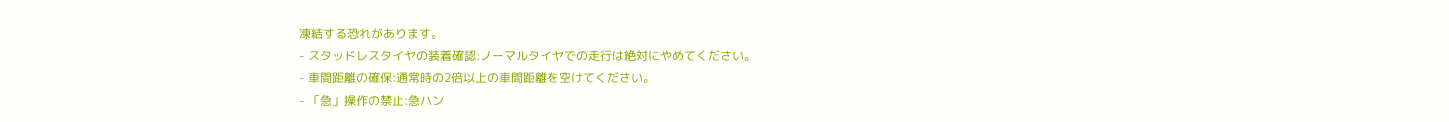凍結する恐れがあります。
- スタッドレスタイヤの装着確認:ノーマルタイヤでの走行は絶対にやめてください。
- 車間距離の確保:通常時の2倍以上の車間距離を空けてください。
- 「急」操作の禁止:急ハン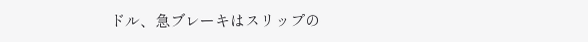ドル、急ブレーキはスリップの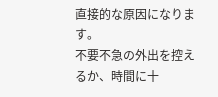直接的な原因になります。
不要不急の外出を控えるか、時間に十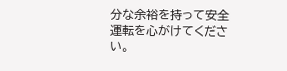分な余裕を持って安全運転を心がけてください。